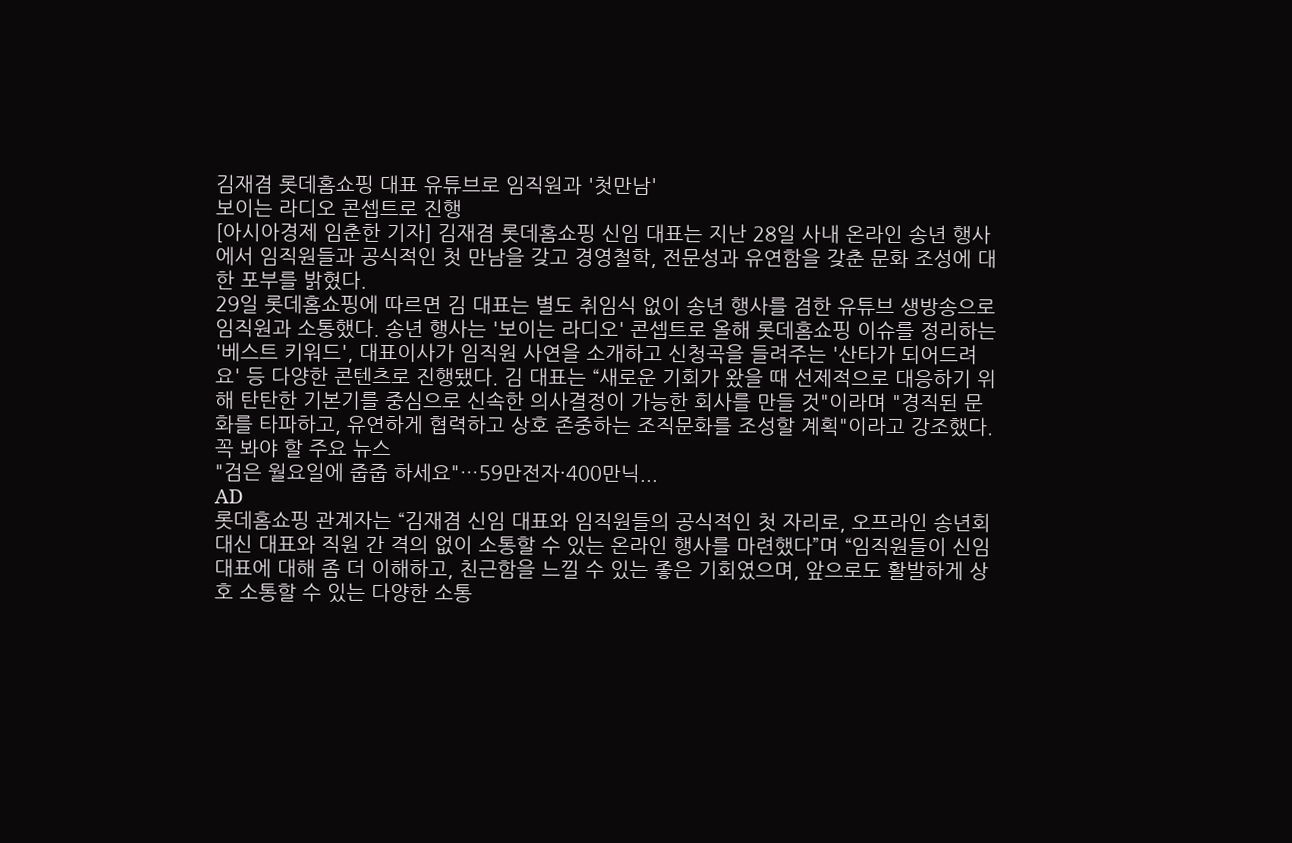김재겸 롯데홈쇼핑 대표 유튜브로 임직원과 '첫만남'
보이는 라디오 콘셉트로 진행
[아시아경제 임춘한 기자] 김재겸 롯데홈쇼핑 신임 대표는 지난 28일 사내 온라인 송년 행사에서 임직원들과 공식적인 첫 만남을 갖고 경영철학, 전문성과 유연함을 갖춘 문화 조성에 대한 포부를 밝혔다.
29일 롯데홈쇼핑에 따르면 김 대표는 별도 취임식 없이 송년 행사를 겸한 유튜브 생방송으로 임직원과 소통했다. 송년 행사는 '보이는 라디오' 콘셉트로 올해 롯데홈쇼핑 이슈를 정리하는 '베스트 키워드', 대표이사가 임직원 사연을 소개하고 신청곡을 들려주는 '산타가 되어드려요' 등 다양한 콘텐츠로 진행됐다. 김 대표는 “새로운 기회가 왔을 때 선제적으로 대응하기 위해 탄탄한 기본기를 중심으로 신속한 의사결정이 가능한 회사를 만들 것"이라며 "경직된 문화를 타파하고, 유연하게 협력하고 상호 존중하는 조직문화를 조성할 계획"이라고 강조했다.
꼭 봐야 할 주요 뉴스
"검은 월요일에 줍줍 하세요"…59만전자·400만닉...
AD
롯데홈쇼핑 관계자는 “김재겸 신임 대표와 임직원들의 공식적인 첫 자리로, 오프라인 송년회 대신 대표와 직원 간 격의 없이 소통할 수 있는 온라인 행사를 마련했다”며 “임직원들이 신임 대표에 대해 좀 더 이해하고, 친근함을 느낄 수 있는 좋은 기회였으며, 앞으로도 활발하게 상호 소통할 수 있는 다양한 소통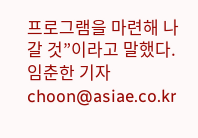프로그램을 마련해 나갈 것”이라고 말했다.
임춘한 기자 choon@asiae.co.kr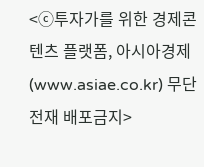<ⓒ투자가를 위한 경제콘텐츠 플랫폼, 아시아경제(www.asiae.co.kr) 무단전재 배포금지>